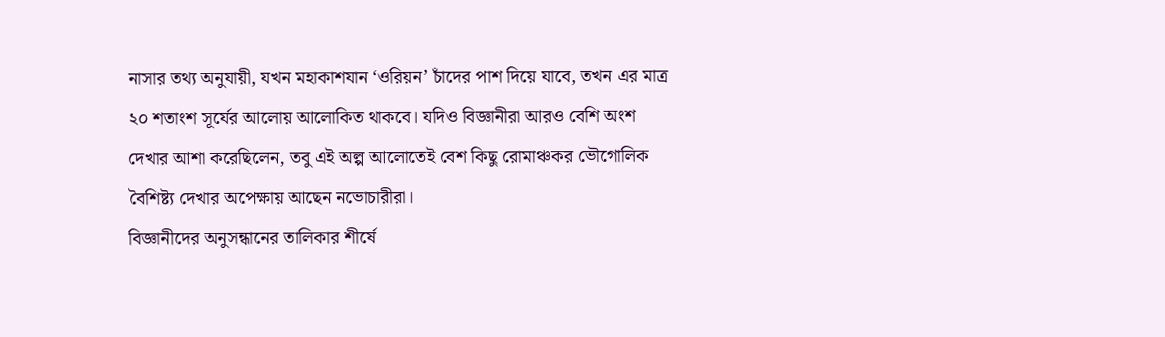নাসার তথ্য অনুযায়ী, যখন মহাকাশযান ‘ওরিয়ন’ চাঁদের পাশ দিয়ে যাবে, তখন এর মাত্র ২০ শতাংশ সূর্যের আলোয় আলোকিত থাকবে। যদিও বিজ্ঞানীরা আরও বেশি অংশ দেখার আশা করেছিলেন, তবু এই অল্প আলোতেই বেশ কিছু রোমাঞ্চকর ভৌগোলিক বৈশিষ্ট্য দেখার অপেক্ষায় আছেন নভোচারীরা।
বিজ্ঞানীদের অনুসন্ধানের তালিকার শীর্ষে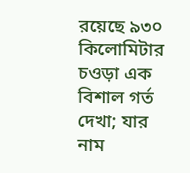রয়েছে ৯৩০ কিলোমিটার চওড়া এক বিশাল গর্ত দেখা; যার নাম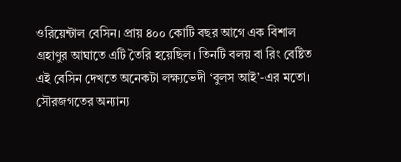ওরিয়েন্টাল বেসিন। প্রায় ৪০০ কোটি বছর আগে এক বিশাল গ্রহাণুর আঘাতে এটি তৈরি হয়েছিল। তিনটি বলয় বা রিং বেষ্টিত এই বেসিন দেখতে অনেকটা লক্ষ্যভেদী ‘বুলস আই’-এর মতো। সৌরজগতের অন্যান্য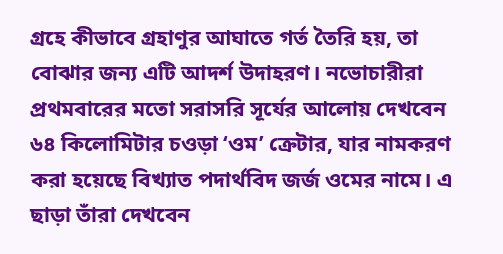গ্রহে কীভাবে গ্রহাণুর আঘাতে গর্ত তৈরি হয়, তা বোঝার জন্য এটি আদর্শ উদাহরণ। নভোচারীরা প্রথমবারের মতো সরাসরি সূর্যের আলোয় দেখবেন ৬৪ কিলোমিটার চওড়া ‘ওম’ ক্রেটার, যার নামকরণ করা হয়েছে বিখ্যাত পদার্থবিদ জর্জ ওমের নামে। এ ছাড়া তাঁরা দেখবেন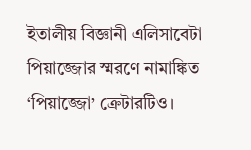ইতালীয় বিজ্ঞানী এলিসাবেটা পিয়াজ্জোর স্মরণে নামাঙ্কিত ‘পিয়াজ্জো’ ক্রেটারটিও।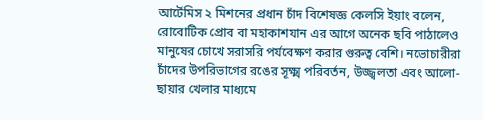আর্টেমিস ২ মিশনের প্রধান চাঁদ বিশেষজ্ঞ কেলসি ইয়াং বলেন, রোবোটিক প্রোব বা মহাকাশযান এর আগে অনেক ছবি পাঠালেও মানুষের চোখে সরাসরি পর্যবেক্ষণ করার গুরুত্ব বেশি। নভোচারীরা চাঁদের উপরিভাগের রঙের সূক্ষ্ম পরিবর্তন, উজ্জ্বলতা এবং আলো-ছায়ার খেলার মাধ্যমে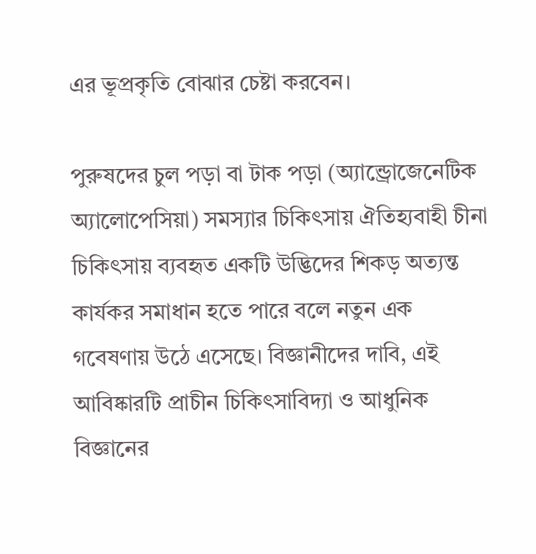এর ভূপ্রকৃতি বোঝার চেষ্টা করবেন।

পুরুষদের চুল পড়া বা টাক পড়া (অ্যান্ড্রোজেনেটিক অ্যালোপেসিয়া) সমস্যার চিকিৎসায় ঐতিহ্যবাহী চীনা চিকিৎসায় ব্যবহৃত একটি উদ্ভিদের শিকড় অত্যন্ত কার্যকর সমাধান হতে পারে বলে নতুন এক গবেষণায় উঠে এসেছে। বিজ্ঞানীদের দাবি, এই আবিষ্কারটি প্রাচীন চিকিৎসাবিদ্যা ও আধুনিক বিজ্ঞানের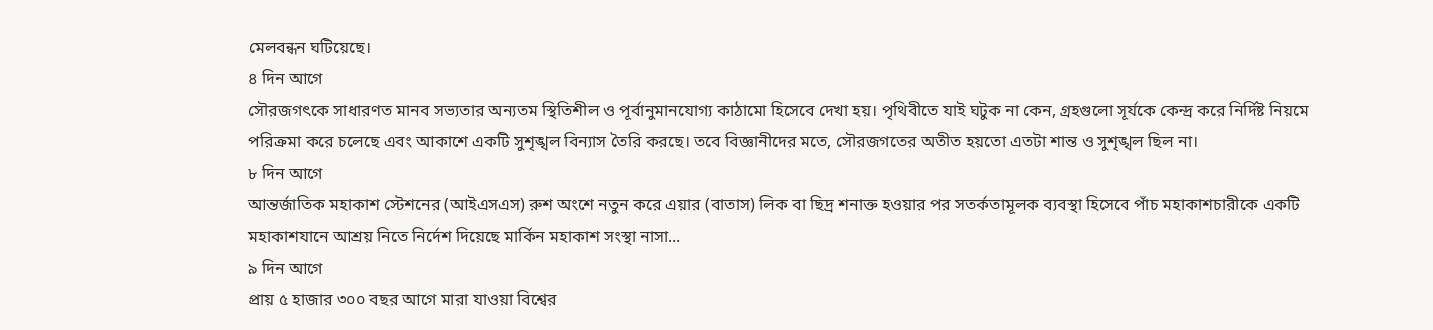মেলবন্ধন ঘটিয়েছে।
৪ দিন আগে
সৌরজগৎকে সাধারণত মানব সভ্যতার অন্যতম স্থিতিশীল ও পূর্বানুমানযোগ্য কাঠামো হিসেবে দেখা হয়। পৃথিবীতে যাই ঘটুক না কেন, গ্রহগুলো সূর্যকে কেন্দ্র করে নির্দিষ্ট নিয়মে পরিক্রমা করে চলেছে এবং আকাশে একটি সুশৃঙ্খল বিন্যাস তৈরি করছে। তবে বিজ্ঞানীদের মতে, সৌরজগতের অতীত হয়তো এতটা শান্ত ও সুশৃঙ্খল ছিল না।
৮ দিন আগে
আন্তর্জাতিক মহাকাশ স্টেশনের (আইএসএস) রুশ অংশে নতুন করে এয়ার (বাতাস) লিক বা ছিদ্র শনাক্ত হওয়ার পর সতর্কতামূলক ব্যবস্থা হিসেবে পাঁচ মহাকাশচারীকে একটি মহাকাশযানে আশ্রয় নিতে নির্দেশ দিয়েছে মার্কিন মহাকাশ সংস্থা নাসা...
৯ দিন আগে
প্রায় ৫ হাজার ৩০০ বছর আগে মারা যাওয়া বিশ্বের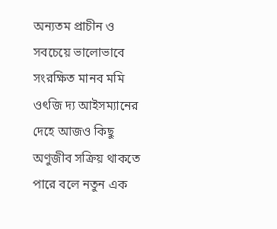অন্যতম প্রাচীন ও সবচেয়ে ভালোভাবে সংরক্ষিত মানব মমি ওৎজি দ্য আইসম্যানের দেহে আজও কিছু অণুজীব সক্রিয় থাকতে পারে বলে নতুন এক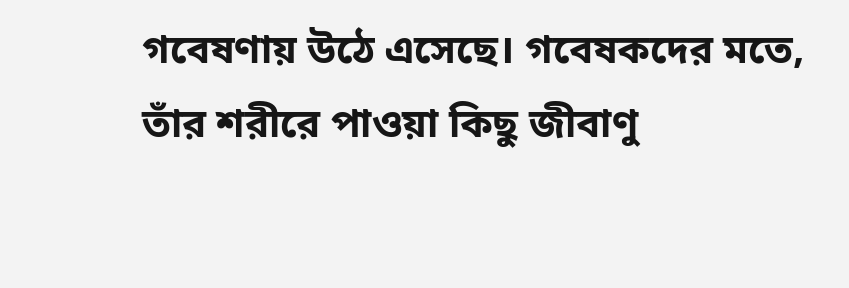গবেষণায় উঠে এসেছে। গবেষকদের মতে, তাঁর শরীরে পাওয়া কিছু জীবাণু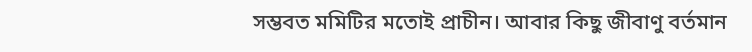সম্ভবত মমিটির মতোই প্রাচীন। আবার কিছু জীবাণু বর্তমান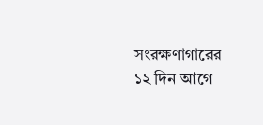সংরক্ষণাগারের
১২ দিন আগে